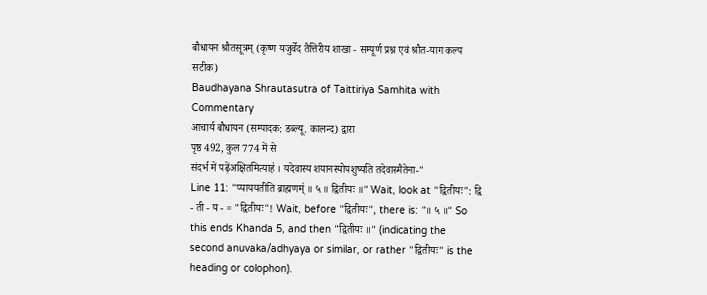बौधायन श्रौतसूत्रम् (कृष्ण यजुर्वेद तैत्तिरीय शाखा - सम्पूर्ण प्रश्न एवं श्रौत-याग कल्प सटीक)
Baudhayana Shrautasutra of Taittiriya Samhita with Commentary
आचार्य बौधायन (सम्पादक: डब्ल्यू. कालन्द) द्वारा
पृष्ठ 492, कुल 774 में से
संदर्भ में पढ़ेंअक्षितमित्याह॑ । यदेवास्य शयानस्योपशुष्यति तदेवास्मैतेना-"
Line 11: "प्याययतीति ब्राह्मणम्॑ ॥ ५ ॥ द्वितीयः ॥" Wait, look at "द्वितीयः": द्वि - ती - य - = "द्वितीयः"! Wait, before "द्वितीयः", there is: "॥ ५ ॥" So this ends Khanda 5, and then "द्वितीयः ॥" (indicating the second anuvaka/adhyaya or similar, or rather "द्वितीयः" is the heading or colophon).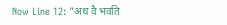Now Line 12: "अथ वै भवति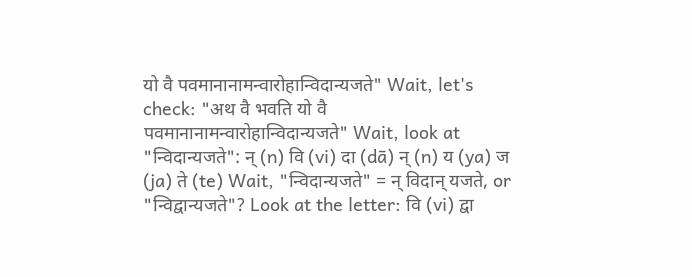यो वै पवमानानामन्वारोहान्विदान्यजते" Wait, let's check: "अथ वै भवति यो वै पवमानानामन्वारोहान्विदान्यजते" Wait, look at "न्विदान्यजते": न् (n) वि (vi) दा (dā) न् (n) य (ya) ज (ja) ते (te) Wait, "न्विदान्यजते" = न् विदान् यजते, or "न्विद्वान्यजते"? Look at the letter: वि (vi) द्वा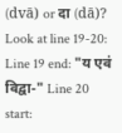(dvā) or दा (dā)? Look at line 19-20: Line 19 end: "य एवं विद्वा-" Line 20 start: